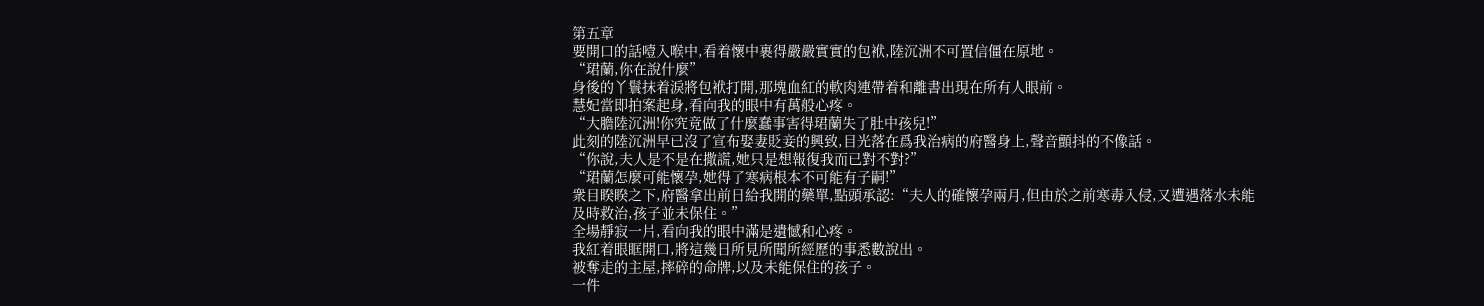第五章
要開口的話噎入喉中,看着懷中裹得嚴嚴實實的包袱,陸沉洲不可置信僵在原地。
“珺蘭,你在說什麼”
身後的丫鬟抹着淚將包袱打開,那塊血紅的軟肉連帶着和離書出現在所有人眼前。
慧妃當即拍案起身,看向我的眼中有萬般心疼。
“大膽陸沉洲!你究竟做了什麼蠢事害得珺蘭失了肚中孩兒!”
此刻的陸沉洲早已沒了宣布娶妻貶妾的興致,目光落在爲我治病的府醫身上,聲音顫抖的不像話。
“你說,夫人是不是在撒謊,她只是想報復我而已對不對?”
“珺蘭怎麼可能懷孕,她得了寒病根本不可能有子嗣!”
衆目睽睽之下,府醫拿出前日給我開的藥單,點頭承認:“夫人的確懷孕兩月,但由於之前寒毒入侵,又遭遇落水未能及時救治,孩子並未保住。”
全場靜寂一片,看向我的眼中滿是遺憾和心疼。
我紅着眼眶開口,將這幾日所見所聞所經歷的事悉數說出。
被奪走的主屋,摔碎的命牌,以及未能保住的孩子。
一件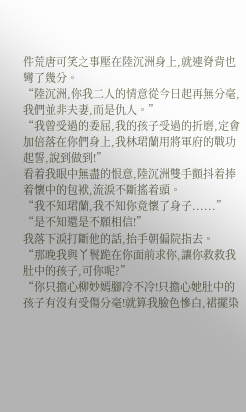件荒唐可笑之事壓在陸沉洲身上,就連脊背也彎了幾分。
“陸沉洲,你我二人的情意從今日起再無分毫,我們並非夫妻,而是仇人。”
“我曾受過的委屈,我的孩子受過的折磨,定會加倍落在你們身上,我林珺蘭用將軍府的戰功起誓,說到做到!”
看着我眼中無盡的恨意,陸沉洲雙手顫抖着捧着懷中的包袱,流淚不斷搖着頭。
“我不知珺蘭,我不知你竟懷了身子......”
“是不知還是不願相信!”
我落下淚打斷他的話,抬手朝偏院指去。
“那晚我與丫鬟跪在你面前求你,讓你救救我肚中的孩子,可你呢?”
“你只擔心柳妙嫣腳冷不冷!只擔心她肚中的孩子有沒有受傷分毫!就算我臉色慘白,裙擺染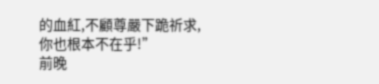的血紅,不顧尊嚴下跪祈求,你也根本不在乎!”
前晚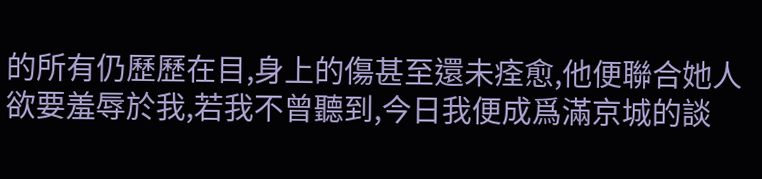的所有仍歷歷在目,身上的傷甚至還未痊愈,他便聯合她人欲要羞辱於我,若我不曾聽到,今日我便成爲滿京城的談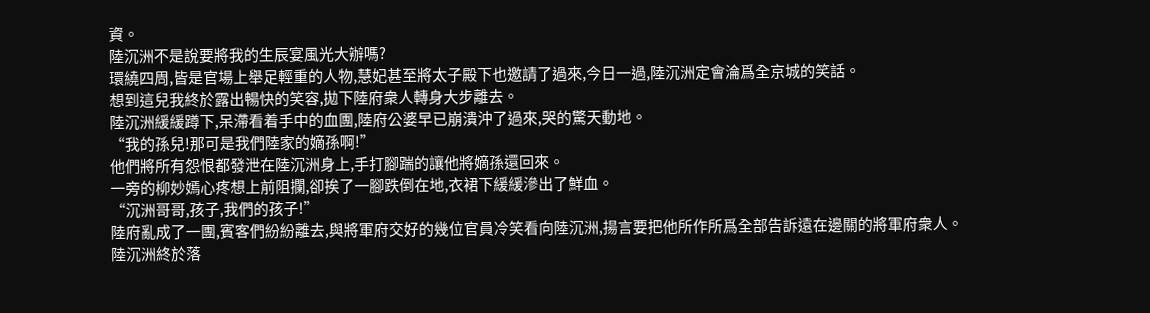資。
陸沉洲不是說要將我的生辰宴風光大辦嗎?
環繞四周,皆是官場上舉足輕重的人物,慧妃甚至將太子殿下也邀請了過來,今日一過,陸沉洲定會淪爲全京城的笑話。
想到這兒我終於露出暢快的笑容,拋下陸府衆人轉身大步離去。
陸沉洲緩緩蹲下,呆滯看着手中的血團,陸府公婆早已崩潰沖了過來,哭的驚天動地。
“我的孫兒!那可是我們陸家的嫡孫啊!”
他們將所有怨恨都發泄在陸沉洲身上,手打腳踹的讓他將嫡孫還回來。
一旁的柳妙嫣心疼想上前阻攔,卻挨了一腳跌倒在地,衣裙下緩緩滲出了鮮血。
“沉洲哥哥,孩子,我們的孩子!”
陸府亂成了一團,賓客們紛紛離去,與將軍府交好的幾位官員冷笑看向陸沉洲,揚言要把他所作所爲全部告訴遠在邊關的將軍府衆人。
陸沉洲終於落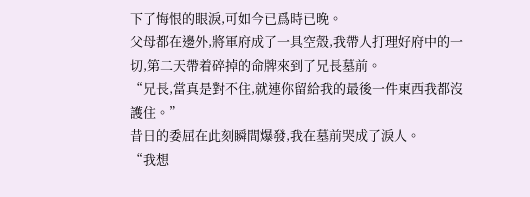下了悔恨的眼淚,可如今已爲時已晚。
父母都在邊外,將軍府成了一具空殼,我帶人打理好府中的一切,第二天帶着碎掉的命牌來到了兄長墓前。
“兄長,當真是對不住,就連你留給我的最後一件東西我都沒護住。”
昔日的委屈在此刻瞬間爆發,我在墓前哭成了淚人。
“我想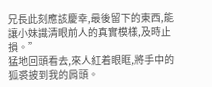兄長此刻應該慶幸,最後留下的東西,能讓小妹識清眼前人的真實模樣,及時止損。”
猛地回頭看去,來人紅着眼眶,將手中的狐裘披到我的肩頭。